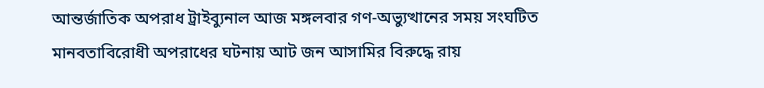আন্তর্জাতিক অপরাধ ট্রাইব্যুনাল আজ মঙ্গলবার গণ-অভ্যুত্থানের সময় সংঘটিত মানবতাবিরোধী অপরাধের ঘটনায় আট জন আসামির বিরুদ্ধে রায়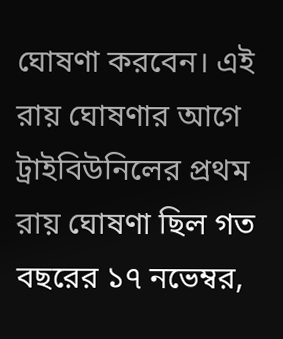ঘোষণা করবেন। এই রায় ঘোষণার আগে ট্রাইবিউনিলের প্রথম রায় ঘোষণা ছিল গত বছরের ১৭ নভেম্বর,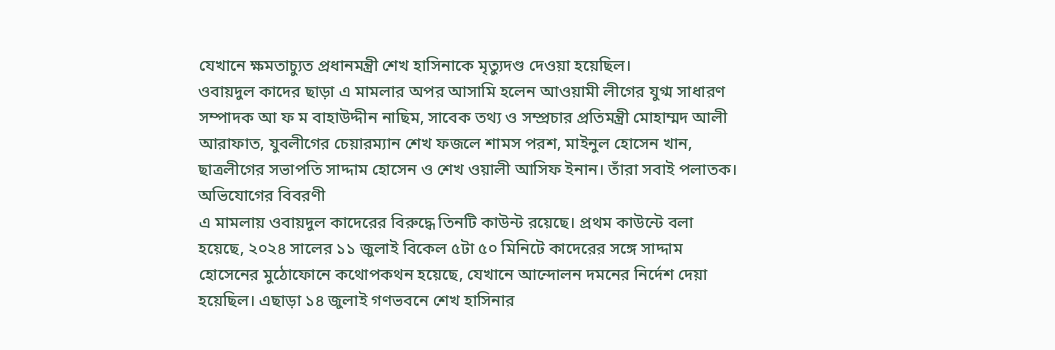যেখানে ক্ষমতাচ্যুত প্রধানমন্ত্রী শেখ হাসিনাকে মৃত্যুদণ্ড দেওয়া হয়েছিল।
ওবায়দুল কাদের ছাড়া এ মামলার অপর আসামি হলেন আওয়ামী লীগের যুগ্ম সাধারণ সম্পাদক আ ফ ম বাহাউদ্দীন নাছিম, সাবেক তথ্য ও সম্প্রচার প্রতিমন্ত্রী মোহাম্মদ আলী আরাফাত, যুবলীগের চেয়ারম্যান শেখ ফজলে শামস পরশ, মাইনুল হোসেন খান, ছাত্রলীগের সভাপতি সাদ্দাম হোসেন ও শেখ ওয়ালী আসিফ ইনান। তাঁরা সবাই পলাতক।
অভিযোগের বিবরণী
এ মামলায় ওবায়দুল কাদেরের বিরুদ্ধে তিনটি কাউন্ট রয়েছে। প্রথম কাউন্টে বলা হয়েছে, ২০২৪ সালের ১১ জুলাই বিকেল ৫টা ৫০ মিনিটে কাদেরের সঙ্গে সাদ্দাম হোসেনের মুঠোফোনে কথোপকথন হয়েছে, যেখানে আন্দোলন দমনের নির্দেশ দেয়া হয়েছিল। এছাড়া ১৪ জুলাই গণভবনে শেখ হাসিনার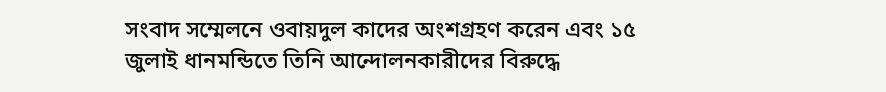সংবাদ সম্মেলনে ওবায়দুল কাদের অংশগ্রহণ করেন এবং ১৫ জুলাই ধানমন্ডিতে তিনি আন্দোলনকারীদের বিরুদ্ধে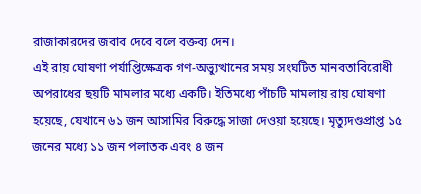রাজাকারদের জবাব দেবে বলে বক্তব্য দেন।
এই রায় ঘোষণা পর্যাপ্তিক্ষেত্রক গণ-অভ্যুত্থানের সময় সংঘটিত মানবতাবিরোধী অপরাধের ছয়টি মামলার মধ্যে একটি। ইতিমধ্যে পাঁচটি মামলায় রায় ঘোষণা হয়েছে, যেখানে ৬১ জন আসামির বিরুদ্ধে সাজা দেওয়া হয়েছে। মৃত্যুদণ্ডপ্রাপ্ত ১৫ জনের মধ্যে ১১ জন পলাতক এবং ৪ জন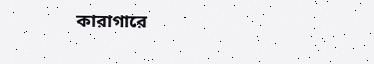কারাগারে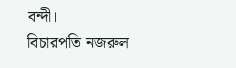বন্দী।
বিচারপতি নজরুল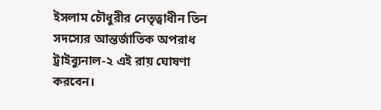ইসলাম চৌধুরীর নেতৃত্বাধীন তিন সদস্যের আন্তর্জাতিক অপরাধ ট্রাইব্যুনাল-২ এই রায় ঘোষণা করবেন।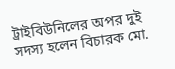ট্রাইবিউনিলের অপর দুই সদস্য হলেন বিচারক মো.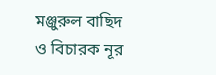মঞ্জুরুল বাছিদ ও বিচারক নূর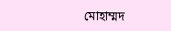মোহাম্মদ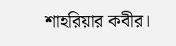শাহরিয়ার কবীর।